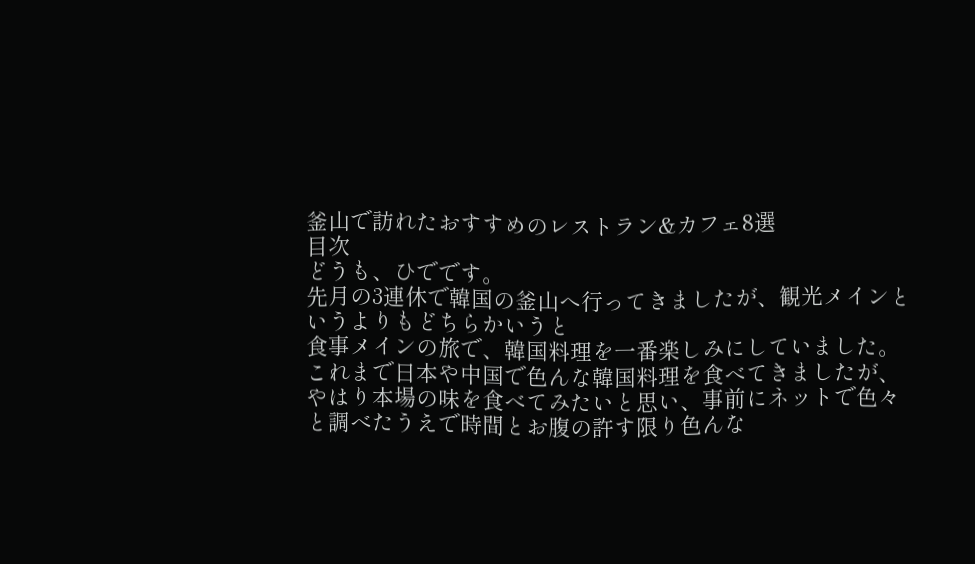釜山で訪れたおすすめのレストラン&カフェ8選
目次
どうも、ひでです。
先月の3連休で韓国の釜山へ行ってきましたが、観光メインというよりもどちらかいうと
食事メインの旅で、韓国料理を一番楽しみにしていました。
これまで日本や中国で色んな韓国料理を食べてきましたが、
やはり本場の味を食べてみたいと思い、事前にネットで色々と調べたうえで時間とお腹の許す限り色んな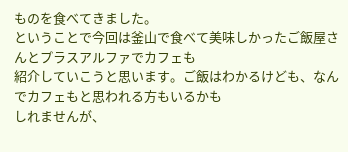ものを食べてきました。
ということで今回は釜山で食べて美味しかったご飯屋さんとプラスアルファでカフェも
紹介していこうと思います。ご飯はわかるけども、なんでカフェもと思われる方もいるかも
しれませんが、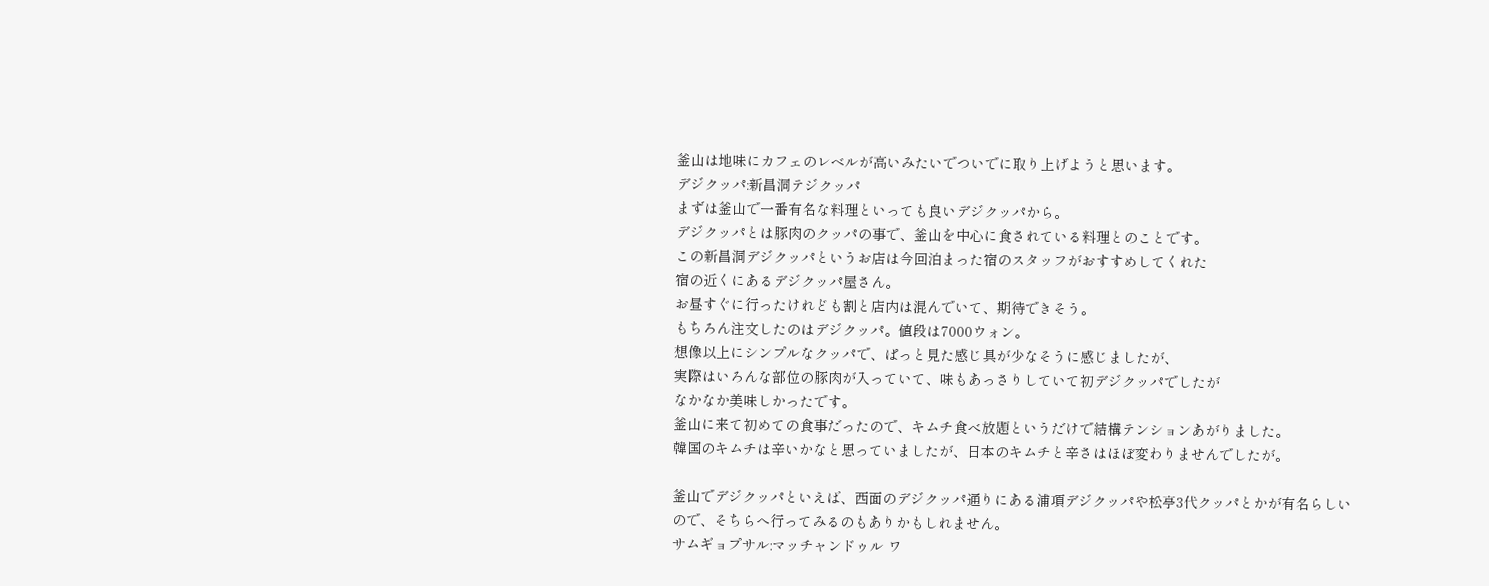釜山は地味にカフェのレベルが高いみたいでついでに取り上げようと思います。
デジクッパ:新昌洞テジクッパ
まずは釜山で一番有名な料理といっても良いデジクッパから。
デジクッパとは豚肉のクッパの事で、釜山を中心に食されている料理とのことです。
この新昌洞デジクッパというお店は今回泊まった宿のスタッフがおすすめしてくれた
宿の近くにあるデジクッパ屋さん。
お昼すぐに行ったけれども割と店内は混んでいて、期待できそう。
もちろん注文したのはデジクッパ。値段は7000ウォン。
想像以上にシンプルなクッパで、ぱっと見た感じ具が少なそうに感じましたが、
実際はいろんな部位の豚肉が入っていて、味もあっさりしていて初デジクッパでしたが
なかなか美味しかったです。
釜山に来て初めての食事だったので、キムチ食べ放題というだけで結構テンションあがりました。
韓国のキムチは辛いかなと思っていましたが、日本のキムチと辛さはほぼ変わりませんでしたが。

釜山でデジクッパといえば、西面のデジクッパ通りにある浦項デジクッパや松亭3代クッパとかが有名らしいので、そちらへ行ってみるのもありかもしれません。
サムギョプサル:マッチャンドゥル ワ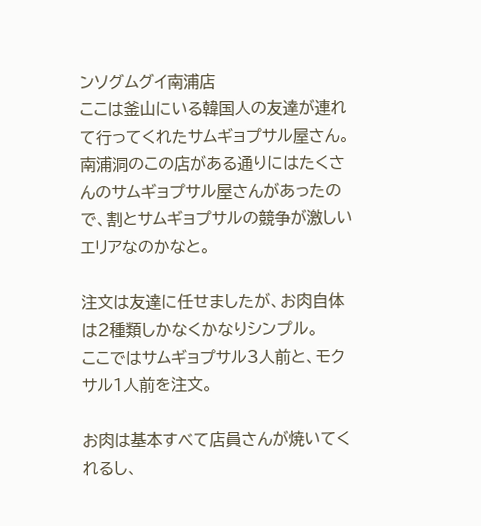ンソグムグイ南浦店
ここは釜山にいる韓国人の友達が連れて行ってくれたサムギョプサル屋さん。
南浦洞のこの店がある通りにはたくさんのサムギョプサル屋さんがあったので、割とサムギョプサルの競争が激しいエリアなのかなと。

注文は友達に任せましたが、お肉自体は2種類しかなくかなりシンプル。
ここではサムギョプサル3人前と、モクサル1人前を注文。

お肉は基本すべて店員さんが焼いてくれるし、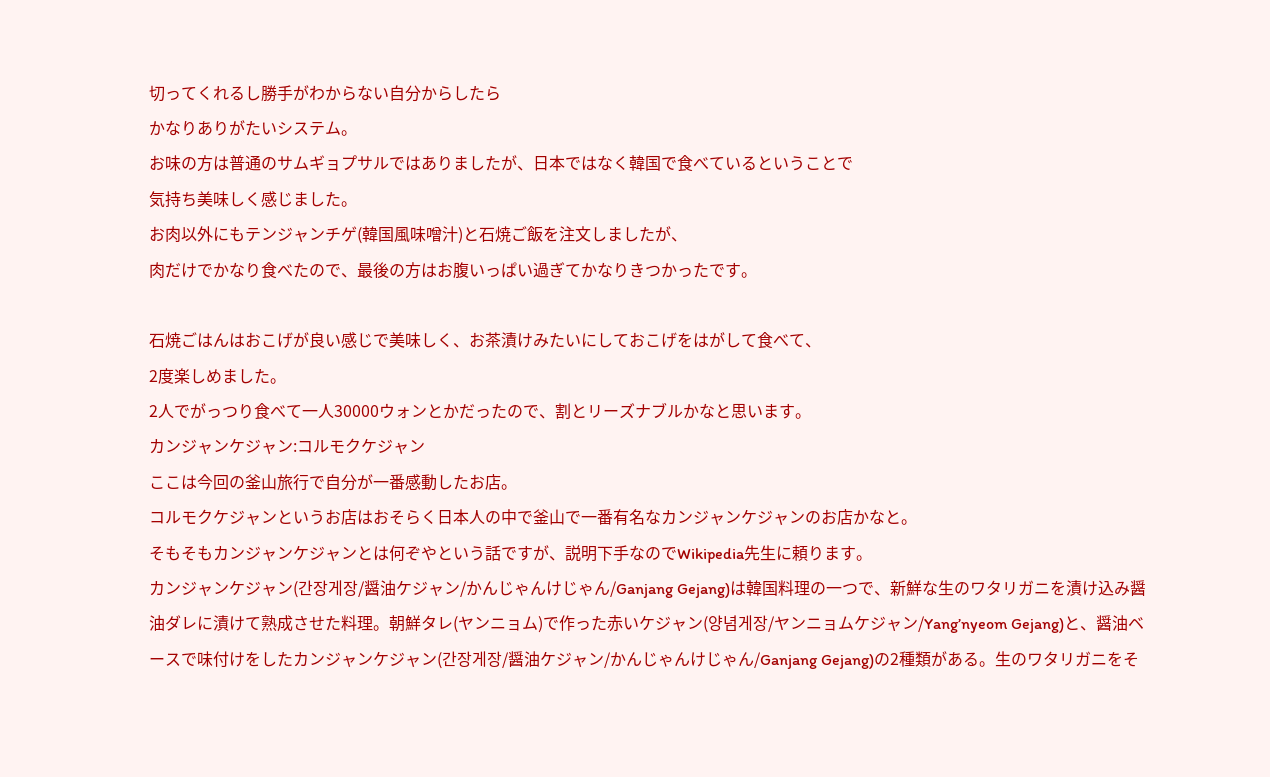切ってくれるし勝手がわからない自分からしたら
かなりありがたいシステム。
お味の方は普通のサムギョプサルではありましたが、日本ではなく韓国で食べているということで
気持ち美味しく感じました。
お肉以外にもテンジャンチゲ(韓国風味噌汁)と石焼ご飯を注文しましたが、
肉だけでかなり食べたので、最後の方はお腹いっぱい過ぎてかなりきつかったです。

石焼ごはんはおこげが良い感じで美味しく、お茶漬けみたいにしておこげをはがして食べて、
2度楽しめました。
2人でがっつり食べて一人30000ウォンとかだったので、割とリーズナブルかなと思います。
カンジャンケジャン:コルモクケジャン
ここは今回の釜山旅行で自分が一番感動したお店。
コルモクケジャンというお店はおそらく日本人の中で釜山で一番有名なカンジャンケジャンのお店かなと。
そもそもカンジャンケジャンとは何ぞやという話ですが、説明下手なのでWikipedia先生に頼ります。
カンジャンケジャン(간장게장/醤油ケジャン/かんじゃんけじゃん/Ganjang Gejang)は韓国料理の一つで、新鮮な生のワタリガニを漬け込み醤油ダレに漬けて熟成させた料理。朝鮮タレ(ヤンニョム)で作った赤いケジャン(양념게장/ヤンニョムケジャン/Yang’nyeom Gejang)と、醤油ベースで味付けをしたカンジャンケジャン(간장게장/醤油ケジャン/かんじゃんけじゃん/Ganjang Gejang)の2種類がある。生のワタリガニをそ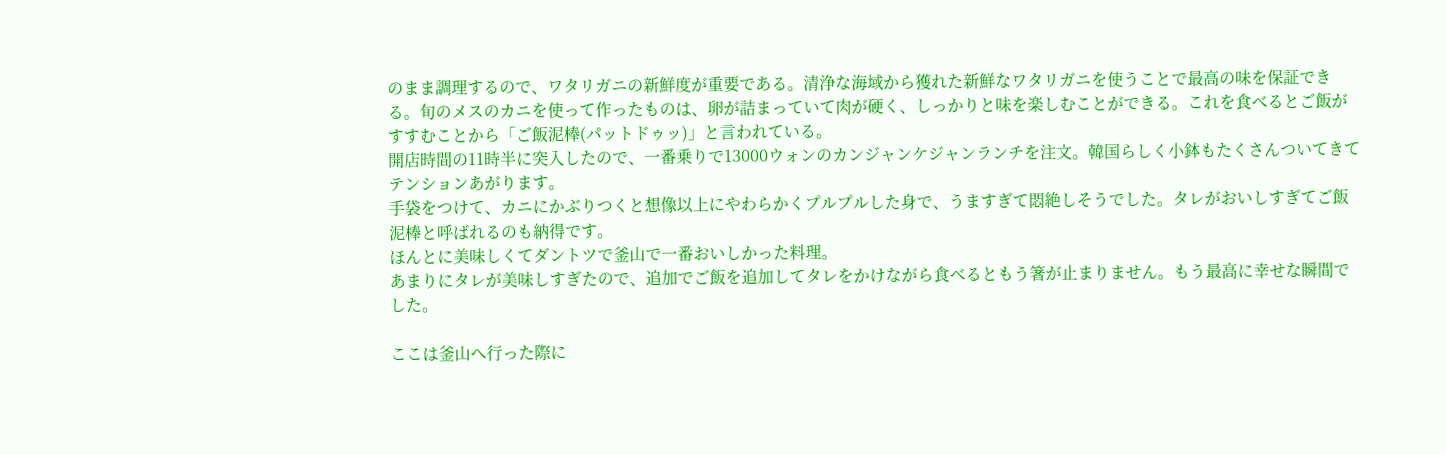のまま調理するので、ワタリガニの新鮮度が重要である。清浄な海域から獲れた新鮮なワタリガニを使うことで最高の味を保証できる。旬のメスのカニを使って作ったものは、卵が詰まっていて肉が硬く、しっかりと味を楽しむことができる。これを食べるとご飯がすすむことから「ご飯泥棒(パットドゥッ)」と言われている。
開店時間の11時半に突入したので、一番乗りで13000ウォンのカンジャンケジャンランチを注文。韓国らしく小鉢もたくさんついてきてテンションあがります。
手袋をつけて、カニにかぶりつくと想像以上にやわらかくプルプルした身で、うますぎて悶絶しそうでした。タレがおいしすぎてご飯泥棒と呼ばれるのも納得です。
ほんとに美味しくてダントツで釜山で一番おいしかった料理。
あまりにタレが美味しすぎたので、追加でご飯を追加してタレをかけながら食べるともう箸が止まりません。もう最高に幸せな瞬間でした。

ここは釜山へ行った際に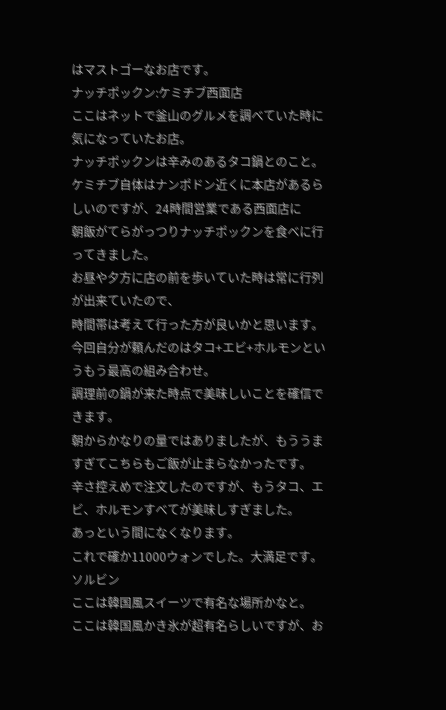はマストゴーなお店です。
ナッチポックン:ケミチブ西面店
ここはネットで釜山のグルメを調べていた時に気になっていたお店。
ナッチポックンは辛みのあるタコ鍋とのこと。
ケミチブ自体はナンポドン近くに本店があるらしいのですが、24時間営業である西面店に
朝飯がてらがっつりナッチポックンを食べに行ってきました。
お昼や夕方に店の前を歩いていた時は常に行列が出来ていたので、
時間帯は考えて行った方が良いかと思います。
今回自分が頼んだのはタコ+エビ+ホルモンというもう最高の組み合わせ。
調理前の鍋が来た時点で美味しいことを確信できます。
朝からかなりの量ではありましたが、もううますぎてこちらもご飯が止まらなかったです。
辛さ控えめで注文したのですが、もうタコ、エビ、ホルモンすべてが美味しすぎました。
あっという間になくなります。
これで確か11000ウォンでした。大満足です。
ソルビン
ここは韓国風スイーツで有名な場所かなと。
ここは韓国風かき氷が超有名らしいですが、お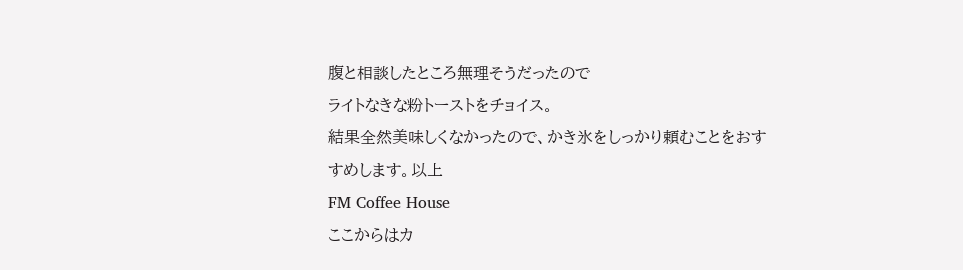腹と相談したところ無理そうだったので
ライトなきな粉トーストをチョイス。
結果全然美味しくなかったので、かき氷をしっかり頼むことをおすすめします。以上
FM Coffee House
ここからはカ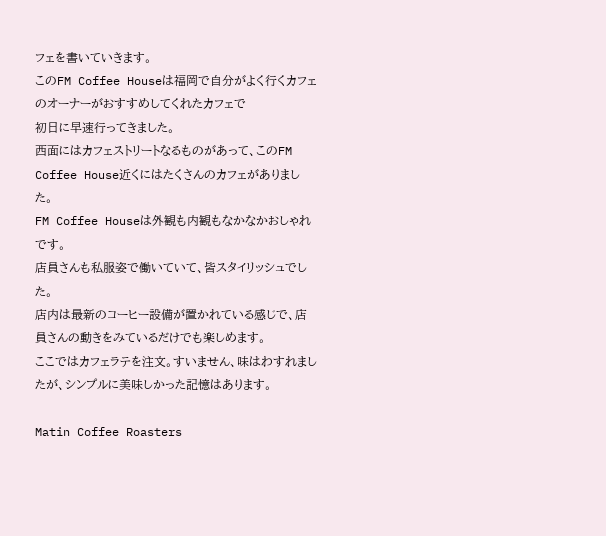フェを書いていきます。
このFM Coffee Houseは福岡で自分がよく行くカフェのオーナーがおすすめしてくれたカフェで
初日に早速行ってきました。
西面にはカフェストリートなるものがあって、このFM Coffee House近くにはたくさんのカフェがありました。
FM Coffee Houseは外観も内観もなかなかおしゃれです。
店員さんも私服姿で働いていて、皆スタイリッシュでした。
店内は最新のコーヒー設備が置かれている感じで、店員さんの動きをみているだけでも楽しめます。
ここではカフェラテを注文。すいません、味はわすれましたが、シンプルに美味しかった記憶はあります。

Matin Coffee Roasters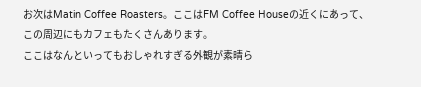お次はMatin Coffee Roasters。ここはFM Coffee Houseの近くにあって、
この周辺にもカフェもたくさんあります。
ここはなんといってもおしゃれすぎる外観が素晴ら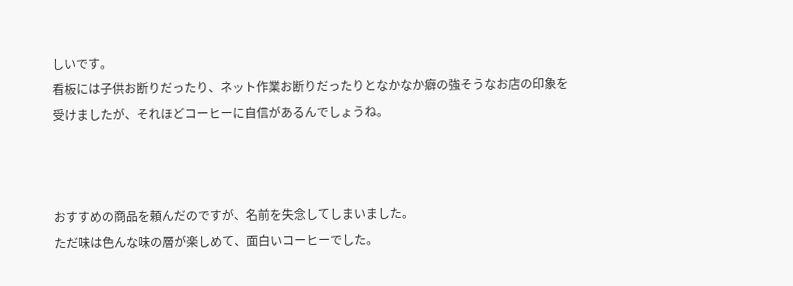しいです。
看板には子供お断りだったり、ネット作業お断りだったりとなかなか癖の強そうなお店の印象を
受けましたが、それほどコーヒーに自信があるんでしょうね。



おすすめの商品を頼んだのですが、名前を失念してしまいました。
ただ味は色んな味の層が楽しめて、面白いコーヒーでした。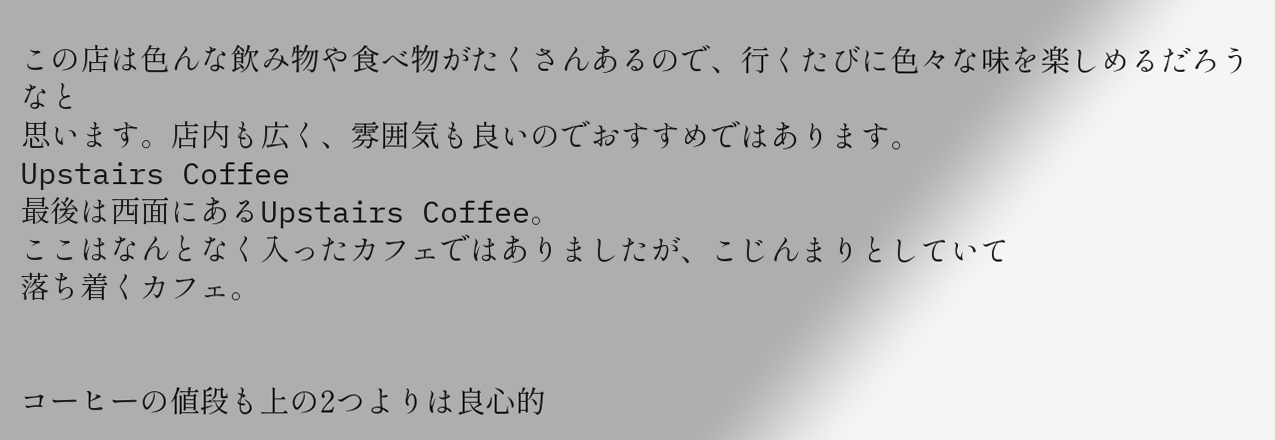この店は色んな飲み物や食べ物がたくさんあるので、行くたびに色々な味を楽しめるだろうなと
思います。店内も広く、雰囲気も良いのでおすすめではあります。
Upstairs Coffee
最後は西面にあるUpstairs Coffee。
ここはなんとなく入ったカフェではありましたが、こじんまりとしていて
落ち着くカフェ。


コーヒーの値段も上の2つよりは良心的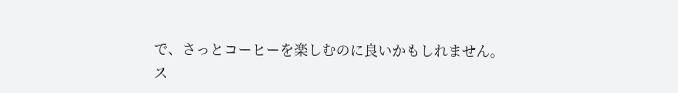で、さっとコーヒーを楽しむのに良いかもしれません。
ス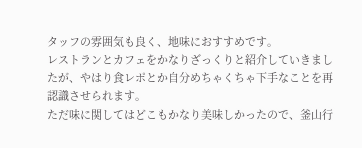タッフの雰囲気も良く、地味におすすめです。
レストランとカフェをかなりざっくりと紹介していきましたが、やはり食レポとか自分めちゃくちゃ下手なことを再認識させられます。
ただ味に関してはどこもかなり美味しかったので、釜山行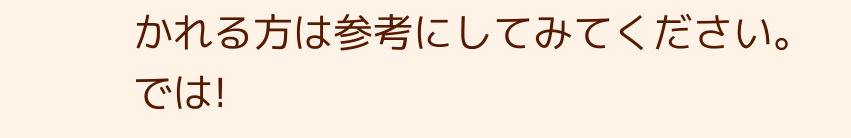かれる方は参考にしてみてください。
では!